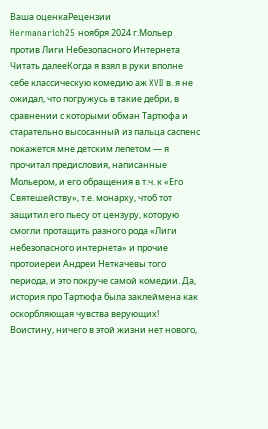Ваша оценкаРецензии
Hermanarich25 ноября 2024 г.Мольер против Лиги Небезопасного Интернета
Читать далееКогда я взял в руки вполне себе классическую комедию аж XVII в. я не ожидал, что погружусь в такие дебри, в сравнении с которыми обман Тартюфа и старательно высосанный из пальца саспенс покажется мне детским лепетом — я прочитал предисловия, написанные Мольером, и его обращения в т.ч. к «Его Святешейству», т.е. монарху, чтоб тот защитил его пьесу от цензуру, которую смогли протащить разного рода «Лиги небезопасного интернета» и прочие протоиереи Андреи Неткачевы того периода, и это покруче самой комедии. Да, история про Тартюфа была заклеймена как оскорбляющая чувства верующих! Воистину, ничего в этой жизни нет нового,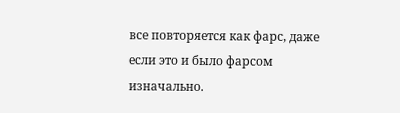все повторяется как фарс, даже если это и было фарсом изначально.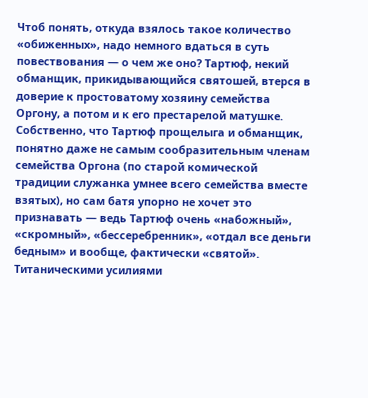Чтоб понять, откуда взялось такое количество «обиженных», надо немного вдаться в суть повествования — о чем же оно? Тартюф, некий обманщик, прикидывающийся святошей, втерся в доверие к простоватому хозяину семейства Оргону, а потом и к его престарелой матушке. Собственно, что Тартюф прощелыга и обманщик, понятно даже не самым сообразительным членам семейства Оргона (по старой комической традиции служанка умнее всего семейства вместе взятых), но сам батя упорно не хочет это признавать — ведь Тартюф очень «набожный», «скромный», «бессеребренник», «отдал все деньги бедным» и вообще, фактически «святой». Титаническими усилиями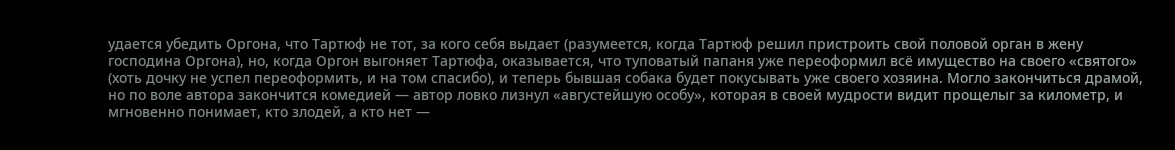удается убедить Оргона, что Тартюф не тот, за кого себя выдает (разумеется, когда Тартюф решил пристроить свой половой орган в жену господина Оргона), но, когда Оргон выгоняет Тартюфа, оказывается, что туповатый папаня уже переоформил всё имущество на своего «святого» (хоть дочку не успел переоформить, и на том спасибо), и теперь бывшая собака будет покусывать уже своего хозяина. Могло закончиться драмой, но по воле автора закончится комедией — автор ловко лизнул «августейшую особу», которая в своей мудрости видит прощелыг за километр, и мгновенно понимает, кто злодей, а кто нет —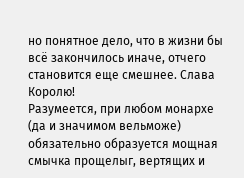но понятное дело, что в жизни бы всё закончилось иначе, отчего становится еще смешнее. Слава Королю!
Разумеется, при любом монархе (да и значимом вельможе) обязательно образуется мощная смычка прощелыг, вертящих и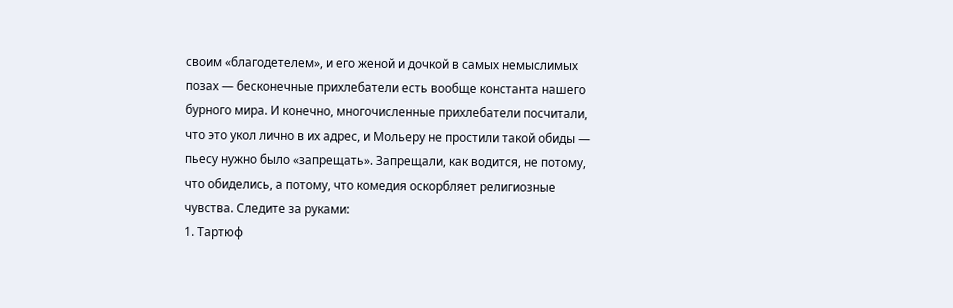своим «благодетелем», и его женой и дочкой в самых немыслимых позах — бесконечные прихлебатели есть вообще константа нашего бурного мира. И конечно, многочисленные прихлебатели посчитали, что это укол лично в их адрес, и Мольеру не простили такой обиды — пьесу нужно было «запрещать». Запрещали, как водится, не потому, что обиделись, а потому, что комедия оскорбляет религиозные чувства. Следите за руками:
1. Тартюф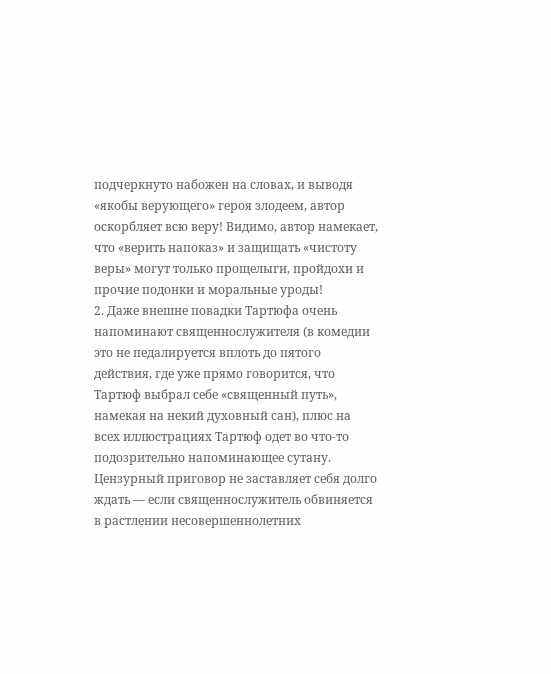подчеркнуто набожен на словах, и выводя «якобы верующего» героя злодеем, автор оскорбляет всю веру! Видимо, автор намекает, что «верить напоказ» и защищать «чистоту веры» могут только прощелыги, пройдохи и прочие подонки и моральные уроды!
2. Даже внешне повадки Тартюфа очень напоминают священнослужителя (в комедии это не педалируется вплоть до пятого действия, где уже прямо говорится, что Тартюф выбрал себе «священный путь», намекая на некий духовный сан), плюс на всех иллюстрациях Тартюф одет во что-то подозрительно напоминающее сутану.
Цензурный приговор не заставляет себя долго ждать — если священнослужитель обвиняется в растлении несовершеннолетних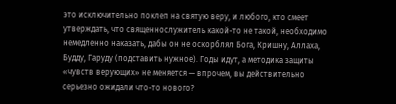это исключительно поклеп на святую веру, и любого, кто смеет утверждать, что священнослужитель какой-то не такой, необходимо немедленно наказать, дабы он не оскорблял Бога, Кришну, Аллаха, Будду, Гаруду (подставить нужное). Годы идут, а методика защиты «чувств верующих» не меняется — впрочем, вы действительно серьезно ожидали что-то нового?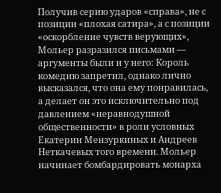Получив серию ударов «справа», не с позиции «плохая сатира», а с позиции «оскорбление чувств верующих», Мольер разразился письмами — аргументы были и у него: Король комедию запретил, однако лично высказался, что она ему понравилась, а делает он это исключительно под давлением «неравнодушной общественности» в роли условных Екатерин Мензуркиных и Андреев Неткачевых того времени. Мольер начинает бомбардировать монарха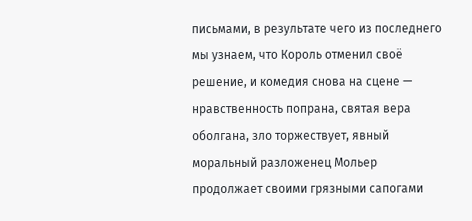письмами, в результате чего из последнего мы узнаем, что Король отменил своё решение, и комедия снова на сцене — нравственность попрана, святая вера оболгана, зло торжествует, явный моральный разложенец Мольер продолжает своими грязными сапогами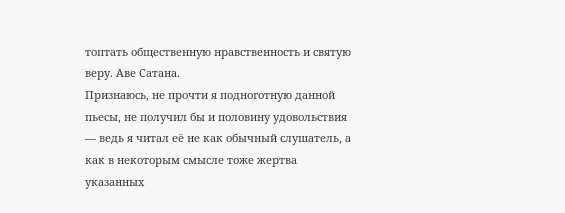топтать общественную нравственность и святую веру. Аве Сатана.
Признаюсь, не прочти я подноготную данной пьесы, не получил бы и половину удовольствия — ведь я читал её не как обычный слушатель, а как в некоторым смысле тоже жертва указанных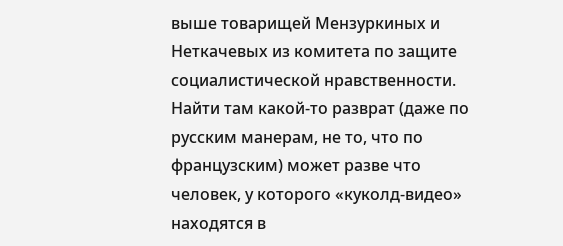выше товарищей Мензуркиных и Неткачевых из комитета по защите социалистической нравственности. Найти там какой-то разврат (даже по русским манерам, не то, что по французским) может разве что человек, у которого «куколд-видео» находятся в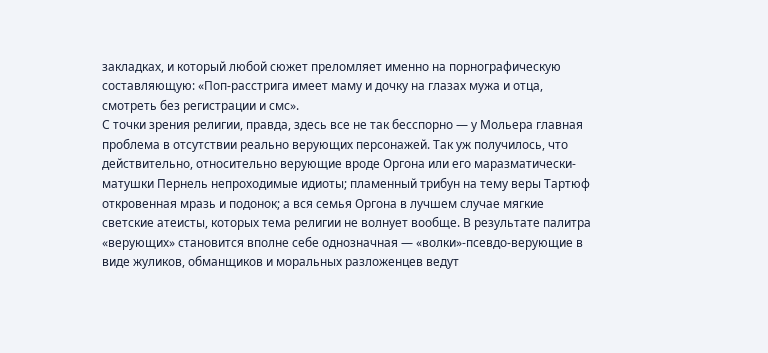закладках, и который любой сюжет преломляет именно на порнографическую составляющую: «Поп-расстрига имеет маму и дочку на глазах мужа и отца, смотреть без регистрации и смс».
С точки зрения религии, правда, здесь все не так бесспорно — у Мольера главная проблема в отсутствии реально верующих персонажей. Так уж получилось, что действительно, относительно верующие вроде Оргона или его маразматически-матушки Пернель непроходимые идиоты; пламенный трибун на тему веры Тартюф откровенная мразь и подонок; а вся семья Оргона в лучшем случае мягкие светские атеисты, которых тема религии не волнует вообще. В результате палитра «верующих» становится вполне себе однозначная — «волки»-псевдо-верующие в виде жуликов, обманщиков и моральных разложенцев ведут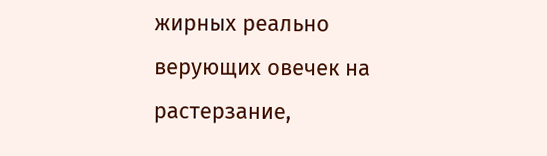жирных реально верующих овечек на растерзание,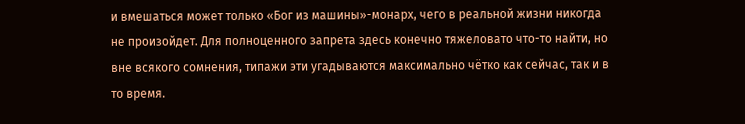и вмешаться может только «Бог из машины»-монарх, чего в реальной жизни никогда не произойдет. Для полноценного запрета здесь конечно тяжеловато что-то найти, но вне всякого сомнения, типажи эти угадываются максимально чётко как сейчас, так и в то время.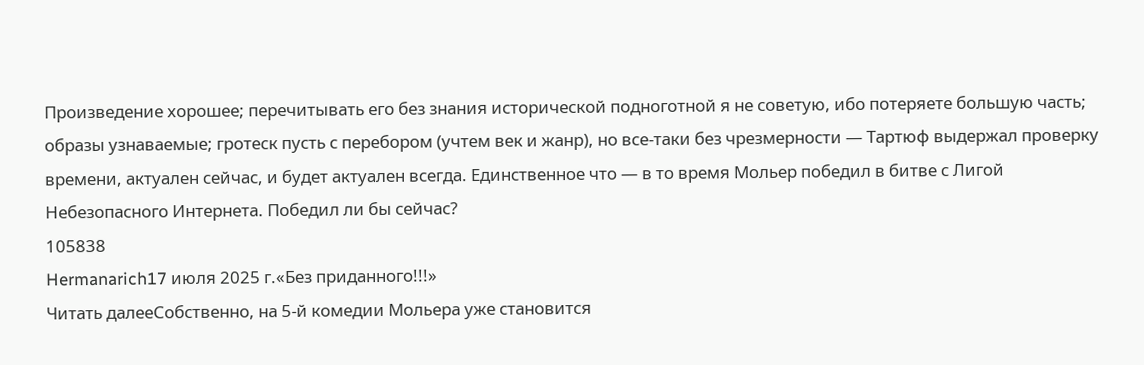Произведение хорошее; перечитывать его без знания исторической подноготной я не советую, ибо потеряете большую часть; образы узнаваемые; гротеск пусть с перебором (учтем век и жанр), но все-таки без чрезмерности — Тартюф выдержал проверку времени, актуален сейчас, и будет актуален всегда. Единственное что — в то время Мольер победил в битве с Лигой Небезопасного Интернета. Победил ли бы сейчас?
105838
Hermanarich17 июля 2025 г.«Без приданного!!!»
Читать далееСобственно, на 5-й комедии Мольера уже становится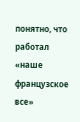понятно, что работал «наше французское все»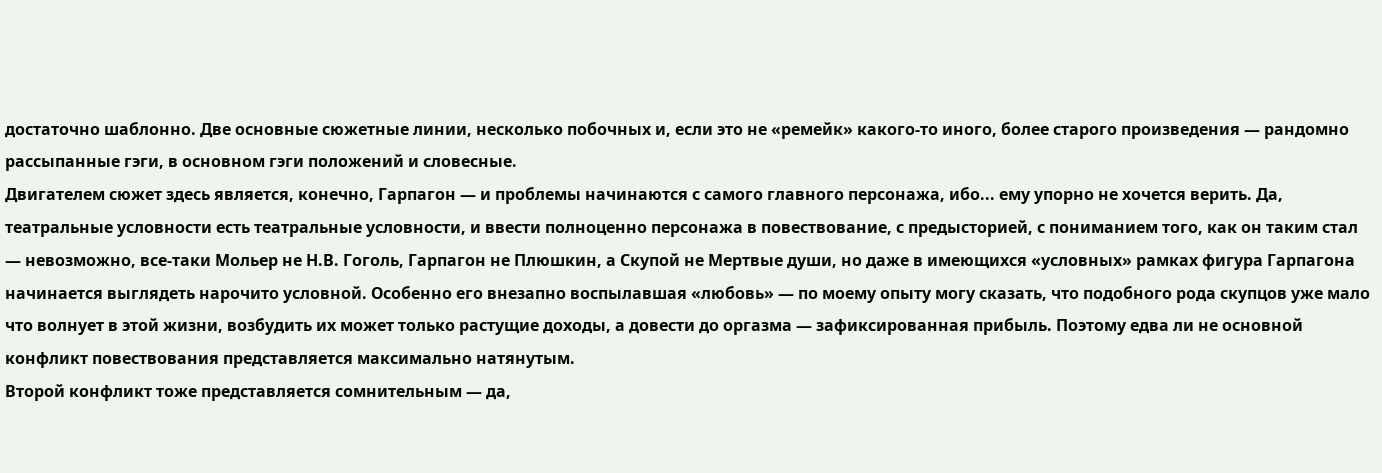достаточно шаблонно. Две основные сюжетные линии, несколько побочных и, если это не «ремейк» какого-то иного, более старого произведения — рандомно рассыпанные гэги, в основном гэги положений и словесные.
Двигателем сюжет здесь является, конечно, Гарпагон — и проблемы начинаются с самого главного персонажа, ибо... ему упорно не хочется верить. Да, театральные условности есть театральные условности, и ввести полноценно персонажа в повествование, с предысторией, с пониманием того, как он таким стал — невозможно, все-таки Мольер не Н.В. Гоголь, Гарпагон не Плюшкин, а Скупой не Мертвые души, но даже в имеющихся «условных» рамках фигура Гарпагона начинается выглядеть нарочито условной. Особенно его внезапно воспылавшая «любовь» — по моему опыту могу сказать, что подобного рода скупцов уже мало что волнует в этой жизни, возбудить их может только растущие доходы, а довести до оргазма — зафиксированная прибыль. Поэтому едва ли не основной конфликт повествования представляется максимально натянутым.
Второй конфликт тоже представляется сомнительным — да,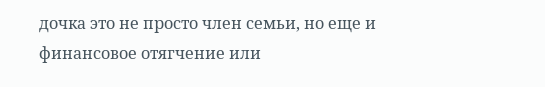дочка это не просто член семьи, но еще и финансовое отягчение или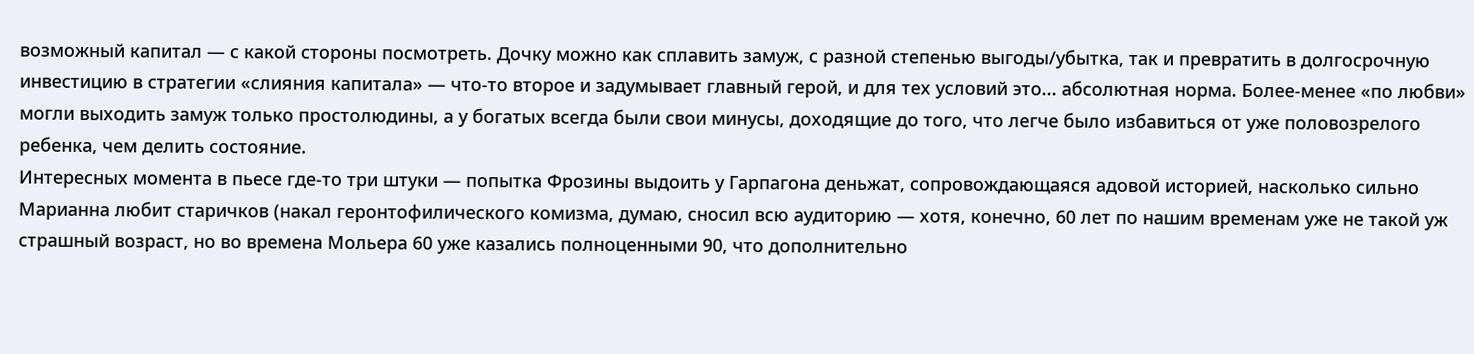возможный капитал — с какой стороны посмотреть. Дочку можно как сплавить замуж, с разной степенью выгоды/убытка, так и превратить в долгосрочную инвестицию в стратегии «слияния капитала» — что-то второе и задумывает главный герой, и для тех условий это... абсолютная норма. Более-менее «по любви» могли выходить замуж только простолюдины, а у богатых всегда были свои минусы, доходящие до того, что легче было избавиться от уже половозрелого ребенка, чем делить состояние.
Интересных момента в пьесе где-то три штуки — попытка Фрозины выдоить у Гарпагона деньжат, сопровождающаяся адовой историей, насколько сильно Марианна любит старичков (накал геронтофилического комизма, думаю, сносил всю аудиторию — хотя, конечно, 60 лет по нашим временам уже не такой уж страшный возраст, но во времена Мольера 60 уже казались полноценными 90, что дополнительно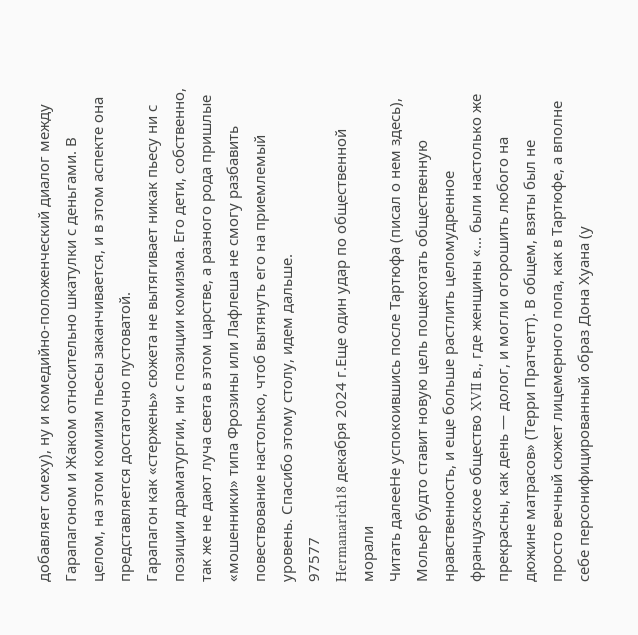добавляет смеху), ну и комедийно-положенческий диалог между Гарапагоном и Жаком относительно шкатулки с деньгами. В целом, на этом комизм пьесы заканчивается, и в этом аспекте она представляется достаточно пустоватой.
Гарапагон как «стержень» сюжета не вытягивает никак пьесу ни с позиции драматургии, ни с позиции комизма. Его дети, собственно, так же не дают луча света в этом царстве, а разного рода пришлые «мошенники» типа Фрозины или Лафлеша не смогу разбавить повествование настолько, чтоб вытянуть его на приемлемый уровень. Спасибо этому столу, идем дальше.
97577
Hermanarich18 декабря 2024 г.Еще один удар по общественной морали
Читать далееНе успокоившись после Тартюфа (писал о нем здесь), Мольер будто ставит новую цель пощекотать общественную нравственность, и еще больше растлить целомудренное французское общество XVII в., где женщины «... были настолько же прекрасны, как день — долог, и могли огорошить любого на дюжине матрасов» (Терри Пратчетт). В общем, взяты был не просто вечный сюжет лицемерного попа, как в Тартюфе, а вполне себе персонифицированный образ Дона Хуана (у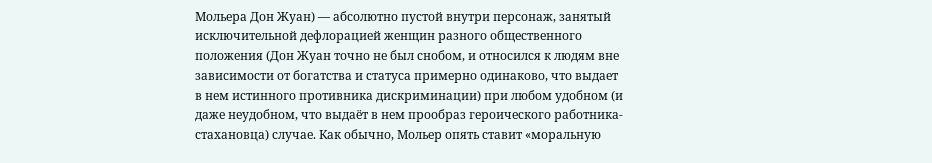Мольера Дон Жуан) — абсолютно пустой внутри персонаж, занятый исключительной дефлорацией женщин разного общественного положения (Дон Жуан точно не был снобом, и относился к людям вне зависимости от богатства и статуса примерно одинаково, что выдает в нем истинного противника дискриминации) при любом удобном (и даже неудобном, что выдаёт в нем прообраз героического работника-стахановца) случае. Как обычно, Мольер опять ставит «моральную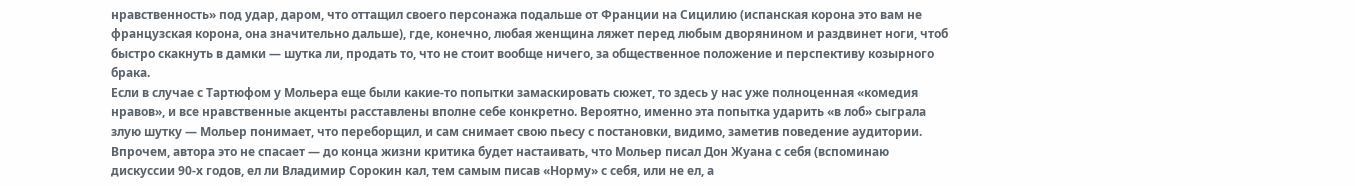нравственность» под удар, даром, что оттащил своего персонажа подальше от Франции на Сицилию (испанская корона это вам не французская корона, она значительно дальше), где, конечно, любая женщина ляжет перед любым дворянином и раздвинет ноги, чтоб быстро скакнуть в дамки — шутка ли, продать то, что не стоит вообще ничего, за общественное положение и перспективу козырного брака.
Если в случае с Тартюфом у Мольера еще были какие-то попытки замаскировать сюжет, то здесь у нас уже полноценная «комедия нравов», и все нравственные акценты расставлены вполне себе конкретно. Вероятно, именно эта попытка ударить «в лоб» сыграла злую шутку — Мольер понимает, что переборщил, и сам снимает свою пьесу с постановки, видимо, заметив поведение аудитории. Впрочем, автора это не спасает — до конца жизни критика будет настаивать, что Мольер писал Дон Жуана с себя (вспоминаю дискуссии 90-х годов, ел ли Владимир Сорокин кал, тем самым писав «Норму» с себя, или не ел, а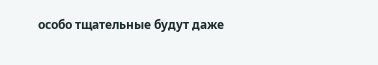особо тщательные будут даже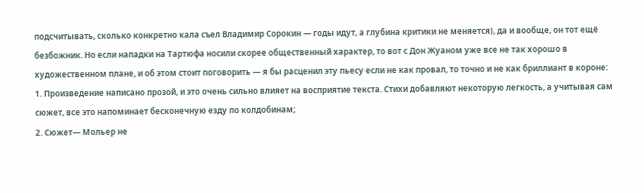подсчитывать, сколько конкретно кала съел Владимир Сорокин — годы идут, а глубина критики не меняется), да и вообще, он тот ещё безбожник. Но если нападки на Тартюфа носили скорее общественный характер, то вот с Дон Жуаном уже все не так хорошо в художественном плане, и об этом стоит поговорить — я бы расценил эту пьесу если не как провал, то точно и не как бриллиант в короне:
1. Произведение написано прозой, и это очень сильно влияет на восприятие текста. Стихи добавляют некоторую легкость, а учитывая сам сюжет, все это напоминает бесконечную езду по колдобинам;
2. Сюжет— Мольер не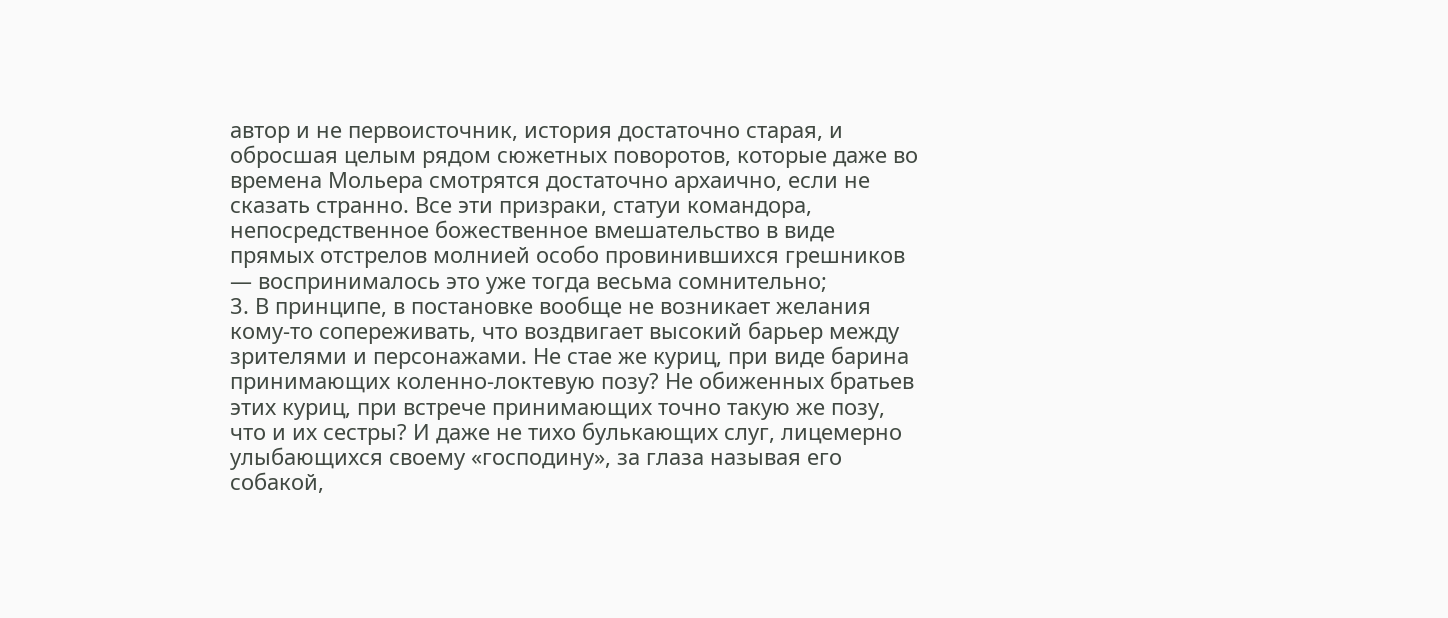автор и не первоисточник, история достаточно старая, и обросшая целым рядом сюжетных поворотов, которые даже во времена Мольера смотрятся достаточно архаично, если не сказать странно. Все эти призраки, статуи командора, непосредственное божественное вмешательство в виде прямых отстрелов молнией особо провинившихся грешников — воспринималось это уже тогда весьма сомнительно;
3. В принципе, в постановке вообще не возникает желания кому-то сопереживать, что воздвигает высокий барьер между зрителями и персонажами. Не стае же куриц, при виде барина принимающих коленно-локтевую позу? Не обиженных братьев этих куриц, при встрече принимающих точно такую же позу, что и их сестры? И даже не тихо булькающих слуг, лицемерно улыбающихся своему «господину», за глаза называя его собакой,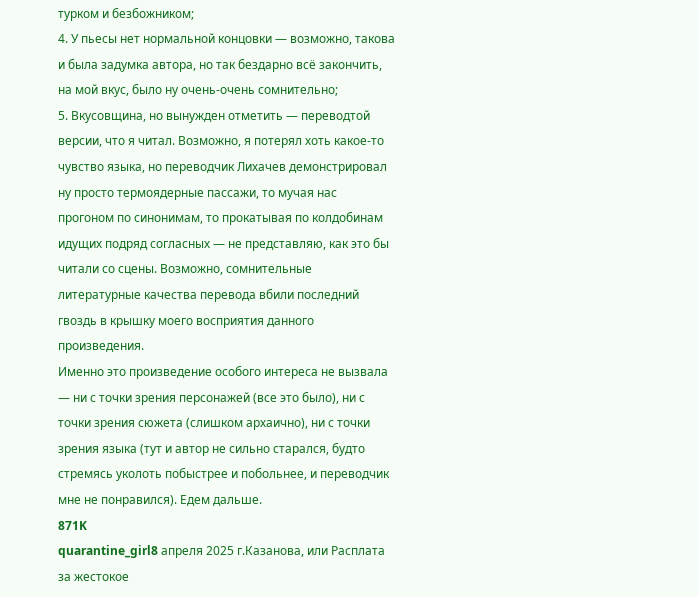турком и безбожником;
4. У пьесы нет нормальной концовки — возможно, такова и была задумка автора, но так бездарно всё закончить, на мой вкус, было ну очень-очень сомнительно;
5. Вкусовщина, но вынужден отметить — переводтой версии, что я читал. Возможно, я потерял хоть какое-то чувство языка, но переводчик Лихачев демонстрировал ну просто термоядерные пассажи, то мучая нас прогоном по синонимам, то прокатывая по колдобинам идущих подряд согласных — не представляю, как это бы читали со сцены. Возможно, сомнительные литературные качества перевода вбили последний гвоздь в крышку моего восприятия данного произведения.
Именно это произведение особого интереса не вызвала — ни с точки зрения персонажей (все это было), ни с точки зрения сюжета (слишком архаично), ни с точки зрения языка (тут и автор не сильно старался, будто стремясь уколоть побыстрее и побольнее, и переводчик мне не понравился). Едем дальше.
871K
quarantine_girl8 апреля 2025 г.Казанова, или Расплата за жестокое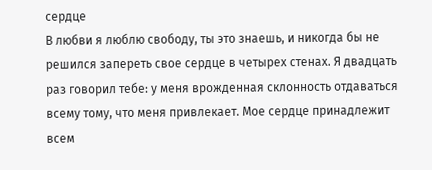сердце
В любви я люблю свободу, ты это знаешь, и никогда бы не решился запереть свое сердце в четырех стенах. Я двадцать раз говорил тебе: у меня врожденная склонность отдаваться всему тому, что меня привлекает. Мое сердце принадлежит всем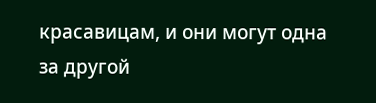красавицам, и они могут одна за другой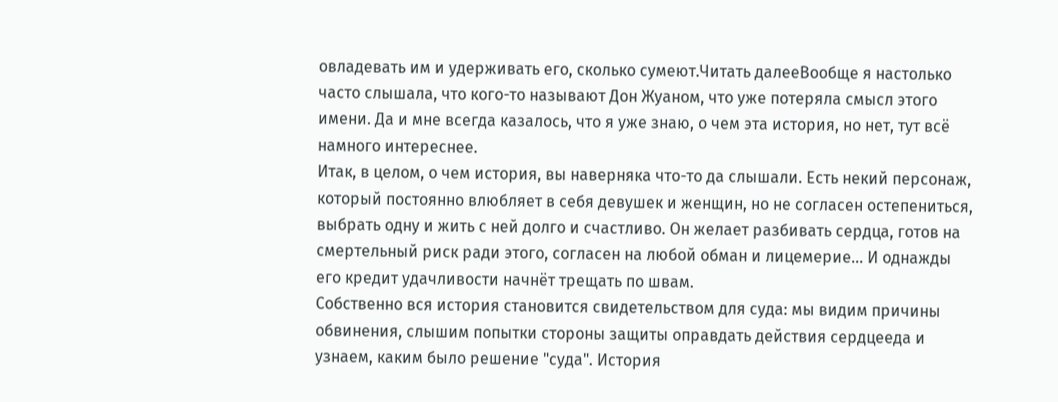овладевать им и удерживать его, сколько сумеют.Читать далееВообще я настолько часто слышала, что кого-то называют Дон Жуаном, что уже потеряла смысл этого имени. Да и мне всегда казалось, что я уже знаю, о чем эта история, но нет, тут всё намного интереснее.
Итак, в целом, о чем история, вы наверняка что-то да слышали. Есть некий персонаж, который постоянно влюбляет в себя девушек и женщин, но не согласен остепениться, выбрать одну и жить с ней долго и счастливо. Он желает разбивать сердца, готов на смертельный риск ради этого, согласен на любой обман и лицемерие... И однажды его кредит удачливости начнёт трещать по швам.
Собственно вся история становится свидетельством для суда: мы видим причины обвинения, слышим попытки стороны защиты оправдать действия сердцееда и узнаем, каким было решение "суда". История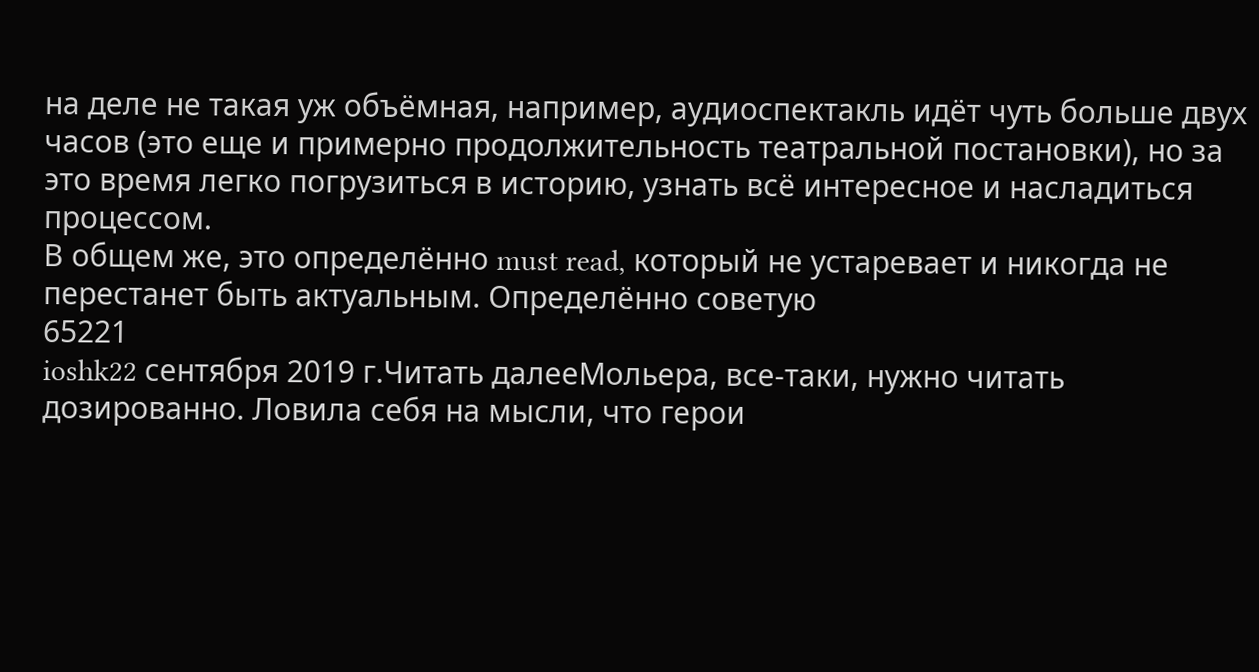на деле не такая уж объёмная, например, аудиоспектакль идёт чуть больше двух часов (это еще и примерно продолжительность театральной постановки), но за это время легко погрузиться в историю, узнать всё интересное и насладиться процессом.
В общем же, это определённо must read, который не устаревает и никогда не перестанет быть актуальным. Определённо советую
65221
ioshk22 сентября 2019 г.Читать далееМольера, все-таки, нужно читать дозированно. Ловила себя на мысли, что герои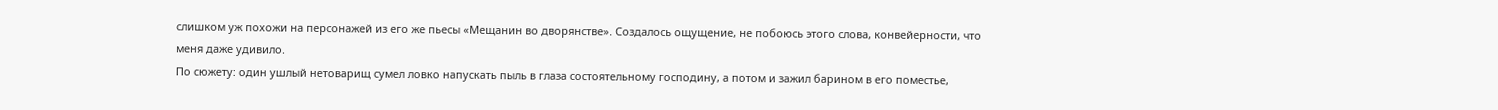слишком уж похожи на персонажей из его же пьесы «Мещанин во дворянстве». Создалось ощущение, не побоюсь этого слова, конвейерности, что меня даже удивило.
По сюжету: один ушлый нетоварищ сумел ловко напускать пыль в глаза состоятельному господину, а потом и зажил барином в его поместье,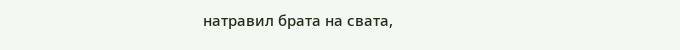натравил брата на свата,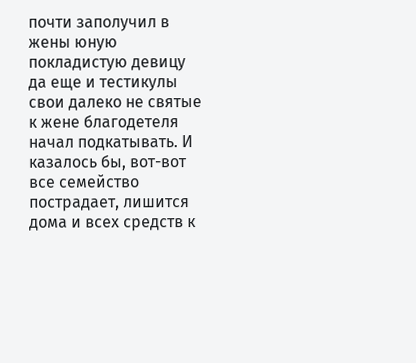почти заполучил в жены юную покладистую девицу да еще и тестикулы свои далеко не святые к жене благодетеля начал подкатывать. И казалось бы, вот-вот все семейство пострадает, лишится дома и всех средств к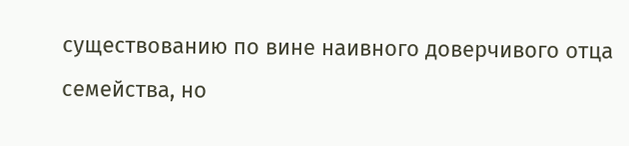существованию по вине наивного доверчивого отца семейства, но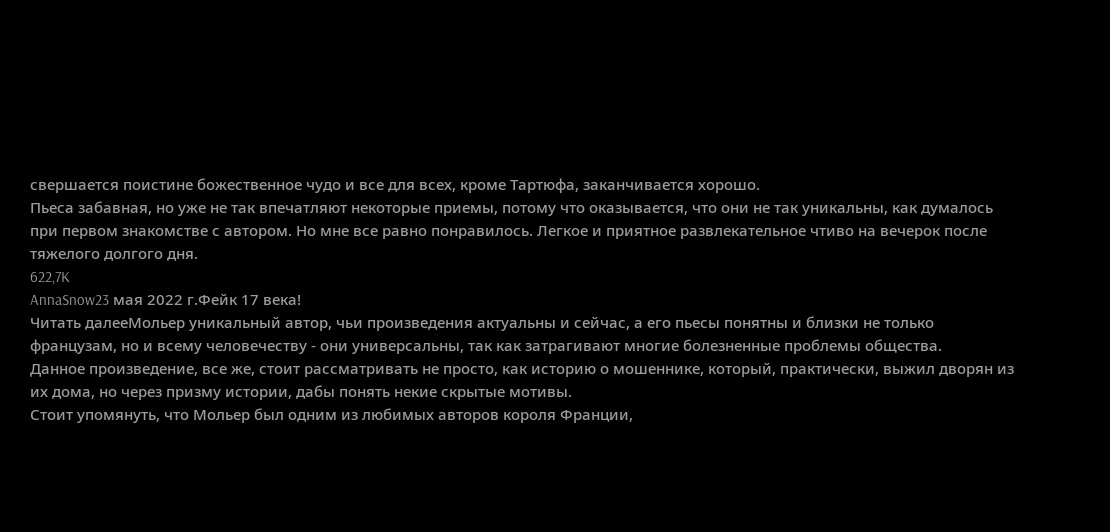свершается поистине божественное чудо и все для всех, кроме Тартюфа, заканчивается хорошо.
Пьеса забавная, но уже не так впечатляют некоторые приемы, потому что оказывается, что они не так уникальны, как думалось при первом знакомстве с автором. Но мне все равно понравилось. Легкое и приятное развлекательное чтиво на вечерок после тяжелого долгого дня.
622,7K
AnnaSnow23 мая 2022 г.Фейк 17 века!
Читать далееМольер уникальный автор, чьи произведения актуальны и сейчас, а его пьесы понятны и близки не только французам, но и всему человечеству - они универсальны, так как затрагивают многие болезненные проблемы общества.
Данное произведение, все же, стоит рассматривать не просто, как историю о мошеннике, который, практически, выжил дворян из их дома, но через призму истории, дабы понять некие скрытые мотивы.
Стоит упомянуть, что Мольер был одним из любимых авторов короля Франции,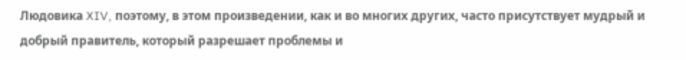Людовика XIV, поэтому, в этом произведении, как и во многих других, часто присутствует мудрый и добрый правитель, который разрешает проблемы и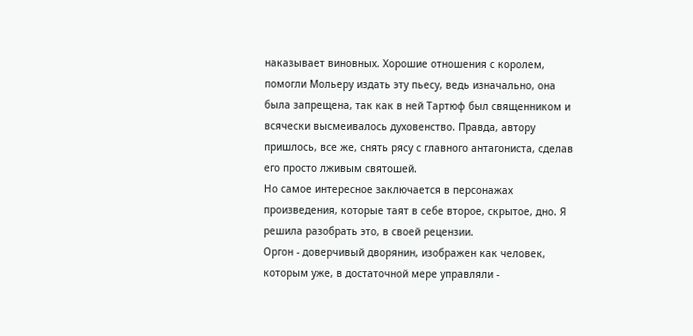наказывает виновных. Хорошие отношения с королем, помогли Мольеру издать эту пьесу, ведь изначально, она была запрещена, так как в ней Тартюф был священником и всячески высмеивалось духовенство. Правда, автору пришлось, все же, снять рясу с главного антагониста, сделав его просто лживым святошей.
Но самое интересное заключается в персонажах произведения, которые таят в себе второе, скрытое, дно. Я решила разобрать это, в своей рецензии.
Оргон - доверчивый дворянин, изображен как человек, которым уже, в достаточной мере управляли -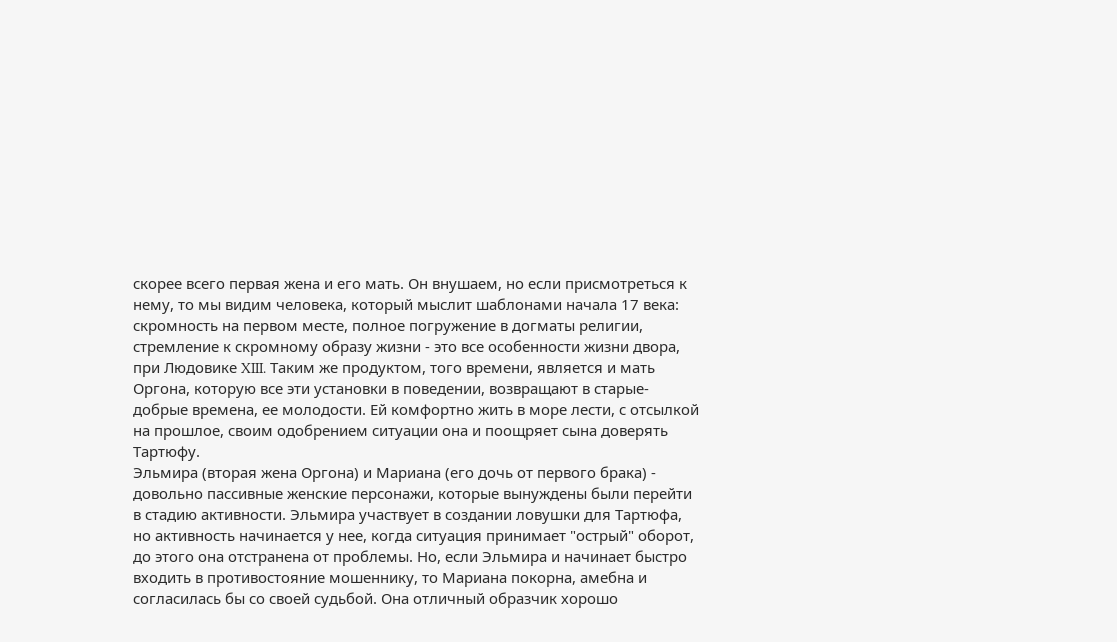скорее всего первая жена и его мать. Он внушаем, но если присмотреться к нему, то мы видим человека, который мыслит шаблонами начала 17 века: скромность на первом месте, полное погружение в догматы религии, стремление к скромному образу жизни - это все особенности жизни двора, при Людовике XIII. Таким же продуктом, того времени, является и мать Оргона, которую все эти установки в поведении, возвращают в старые-добрые времена, ее молодости. Ей комфортно жить в море лести, с отсылкой на прошлое, своим одобрением ситуации она и поощряет сына доверять Тартюфу.
Эльмира (вторая жена Оргона) и Мариана (его дочь от первого брака) - довольно пассивные женские персонажи, которые вынуждены были перейти в стадию активности. Эльмира участвует в создании ловушки для Тартюфа, но активность начинается у нее, когда ситуация принимает "острый" оборот, до этого она отстранена от проблемы. Но, если Эльмира и начинает быстро входить в противостояние мошеннику, то Мариана покорна, амебна и согласилась бы со своей судьбой. Она отличный образчик хорошо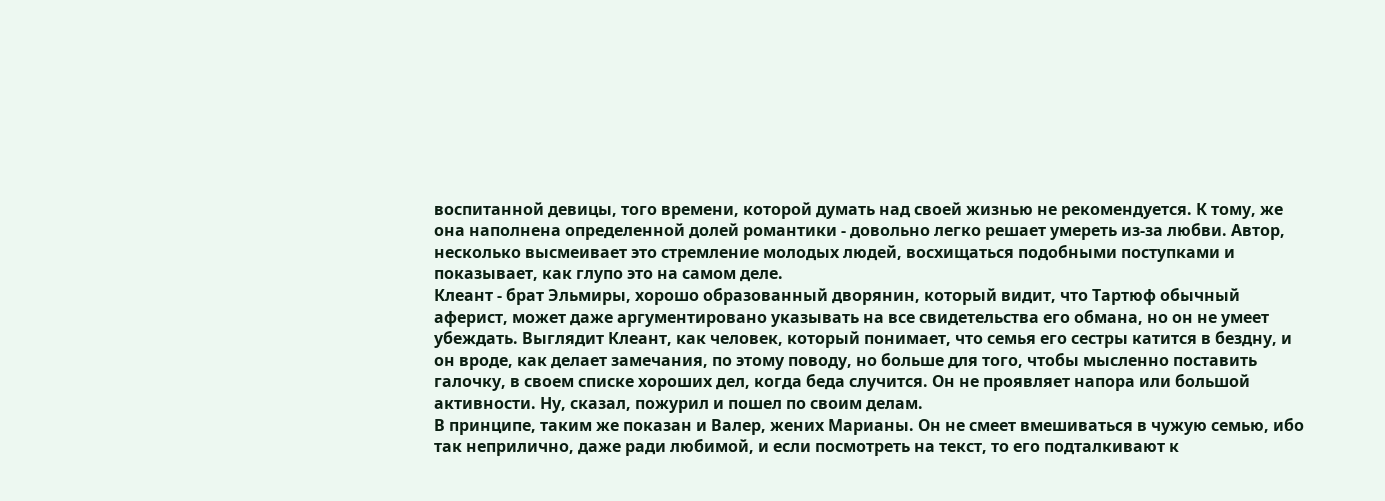воспитанной девицы, того времени, которой думать над своей жизнью не рекомендуется. К тому, же она наполнена определенной долей романтики - довольно легко решает умереть из-за любви. Автор, несколько высмеивает это стремление молодых людей, восхищаться подобными поступками и показывает, как глупо это на самом деле.
Клеант - брат Эльмиры, хорошо образованный дворянин, который видит, что Тартюф обычный аферист, может даже аргументировано указывать на все свидетельства его обмана, но он не умеет убеждать. Выглядит Клеант, как человек, который понимает, что семья его сестры катится в бездну, и он вроде, как делает замечания, по этому поводу, но больше для того, чтобы мысленно поставить галочку, в своем списке хороших дел, когда беда случится. Он не проявляет напора или большой активности. Ну, сказал, пожурил и пошел по своим делам.
В принципе, таким же показан и Валер, жених Марианы. Он не смеет вмешиваться в чужую семью, ибо так неприлично, даже ради любимой, и если посмотреть на текст, то его подталкивают к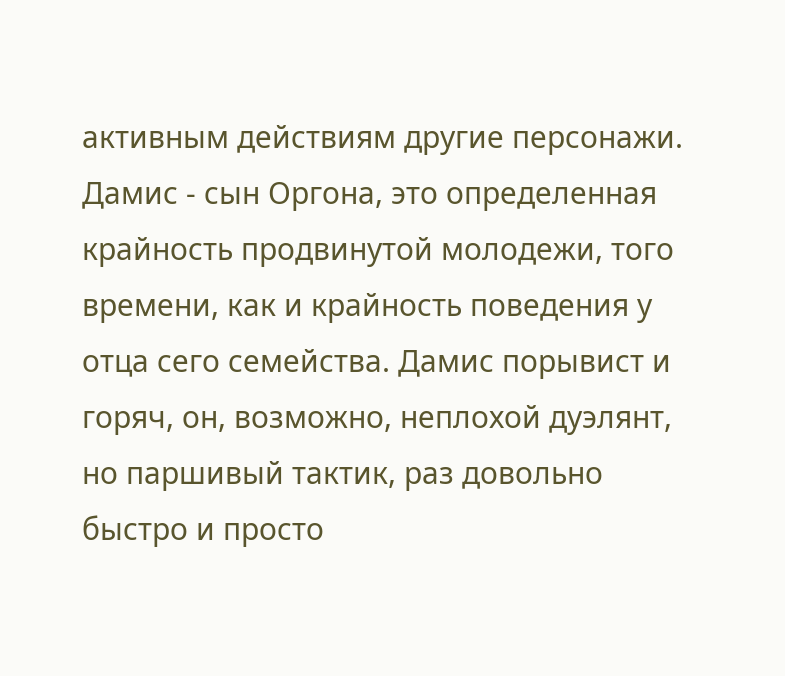активным действиям другие персонажи.
Дамис - сын Оргона, это определенная крайность продвинутой молодежи, того времени, как и крайность поведения у отца сего семейства. Дамис порывист и горяч, он, возможно, неплохой дуэлянт, но паршивый тактик, раз довольно быстро и просто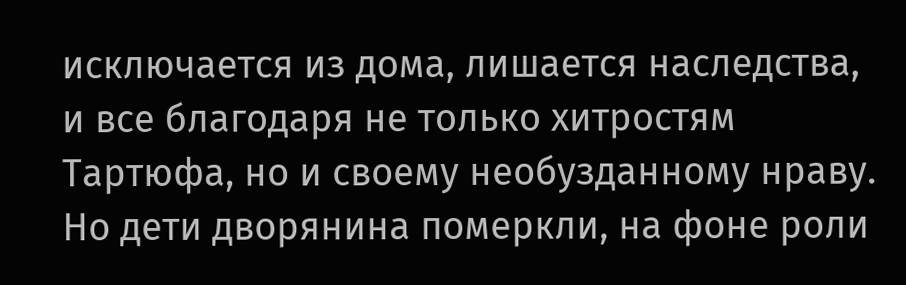исключается из дома, лишается наследства, и все благодаря не только хитростям Тартюфа, но и своему необузданному нраву.
Но дети дворянина померкли, на фоне роли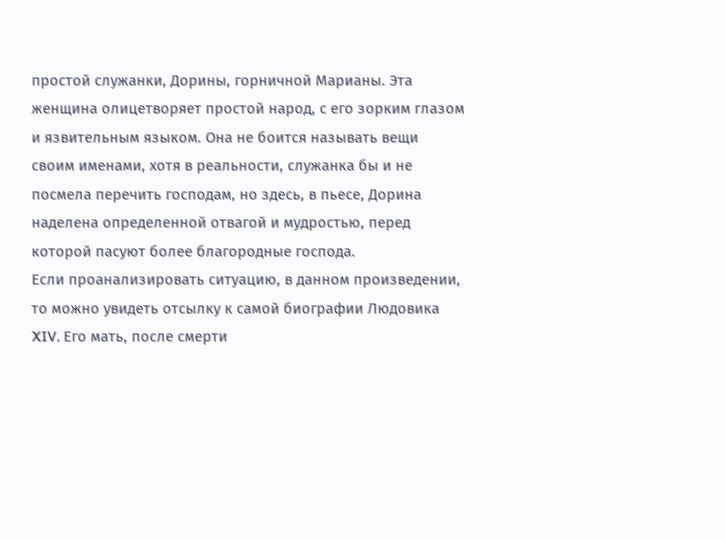простой служанки, Дорины, горничной Марианы. Эта женщина олицетворяет простой народ, с его зорким глазом и язвительным языком. Она не боится называть вещи своим именами, хотя в реальности, служанка бы и не посмела перечить господам, но здесь, в пьесе, Дорина наделена определенной отвагой и мудростью, перед которой пасуют более благородные господа.
Если проанализировать ситуацию, в данном произведении, то можно увидеть отсылку к самой биографии Людовика XIV. Его мать, после смерти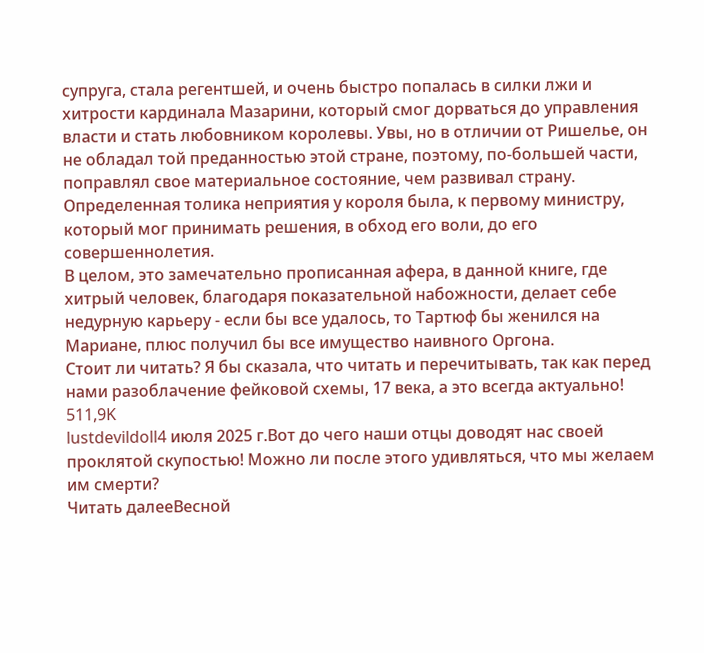супруга, стала регентшей, и очень быстро попалась в силки лжи и хитрости кардинала Мазарини, который смог дорваться до управления власти и стать любовником королевы. Увы, но в отличии от Ришелье, он не обладал той преданностью этой стране, поэтому, по-большей части, поправлял свое материальное состояние, чем развивал страну. Определенная толика неприятия у короля была, к первому министру, который мог принимать решения, в обход его воли, до его совершеннолетия.
В целом, это замечательно прописанная афера, в данной книге, где хитрый человек, благодаря показательной набожности, делает себе недурную карьеру - если бы все удалось, то Тартюф бы женился на Мариане, плюс получил бы все имущество наивного Оргона.
Стоит ли читать? Я бы сказала, что читать и перечитывать, так как перед нами разоблачение фейковой схемы, 17 века, а это всегда актуально!
511,9K
lustdevildoll4 июля 2025 г.Вот до чего наши отцы доводят нас своей проклятой скупостью! Можно ли после этого удивляться, что мы желаем им смерти?
Читать далееВесной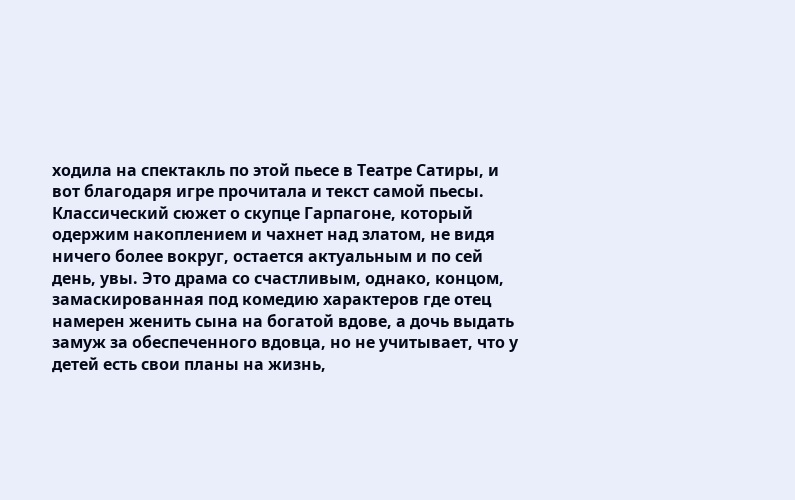ходила на спектакль по этой пьесе в Театре Сатиры, и вот благодаря игре прочитала и текст самой пьесы. Классический сюжет о скупце Гарпагоне, который одержим накоплением и чахнет над златом, не видя ничего более вокруг, остается актуальным и по сей день, увы. Это драма со счастливым, однако, концом, замаскированная под комедию характеров где отец намерен женить сына на богатой вдове, а дочь выдать замуж за обеспеченного вдовца, но не учитывает, что у детей есть свои планы на жизнь,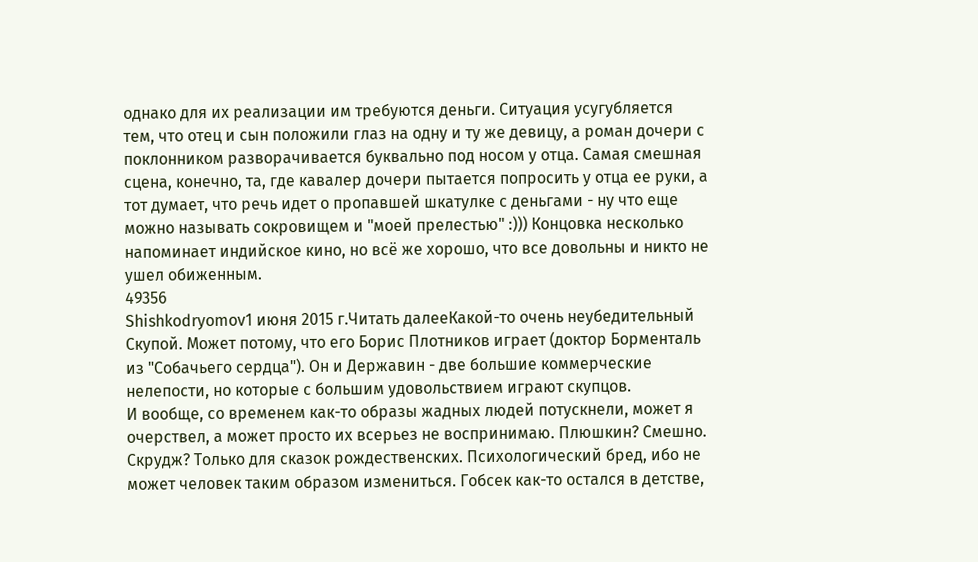однако для их реализации им требуются деньги. Ситуация усугубляется тем, что отец и сын положили глаз на одну и ту же девицу, а роман дочери с поклонником разворачивается буквально под носом у отца. Самая смешная сцена, конечно, та, где кавалер дочери пытается попросить у отца ее руки, а тот думает, что речь идет о пропавшей шкатулке с деньгами - ну что еще можно называть сокровищем и "моей прелестью" :))) Концовка несколько напоминает индийское кино, но всё же хорошо, что все довольны и никто не ушел обиженным.
49356
Shishkodryomov1 июня 2015 г.Читать далееКакой-то очень неубедительный Скупой. Может потому, что его Борис Плотников играет (доктор Борменталь из "Собачьего сердца"). Он и Державин - две большие коммерческие нелепости, но которые с большим удовольствием играют скупцов.
И вообще, со временем как-то образы жадных людей потускнели, может я очерствел, а может просто их всерьез не воспринимаю. Плюшкин? Смешно. Скрудж? Только для сказок рождественских. Психологический бред, ибо не может человек таким образом измениться. Гобсек как-то остался в детстве,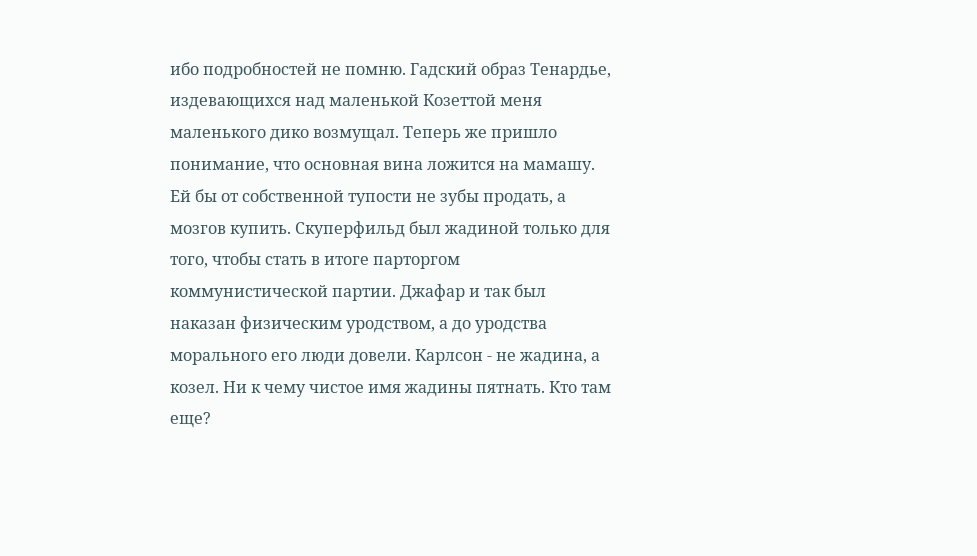ибо подробностей не помню. Гадский образ Тенардье, издевающихся над маленькой Козеттой меня маленького дико возмущал. Теперь же пришло понимание, что основная вина ложится на мамашу. Ей бы от собственной тупости не зубы продать, а мозгов купить. Скуперфильд был жадиной только для того, чтобы стать в итоге парторгом коммунистической партии. Джафар и так был наказан физическим уродством, а до уродства морального его люди довели. Карлсон - не жадина, а козел. Ни к чему чистое имя жадины пятнать. Кто там еще?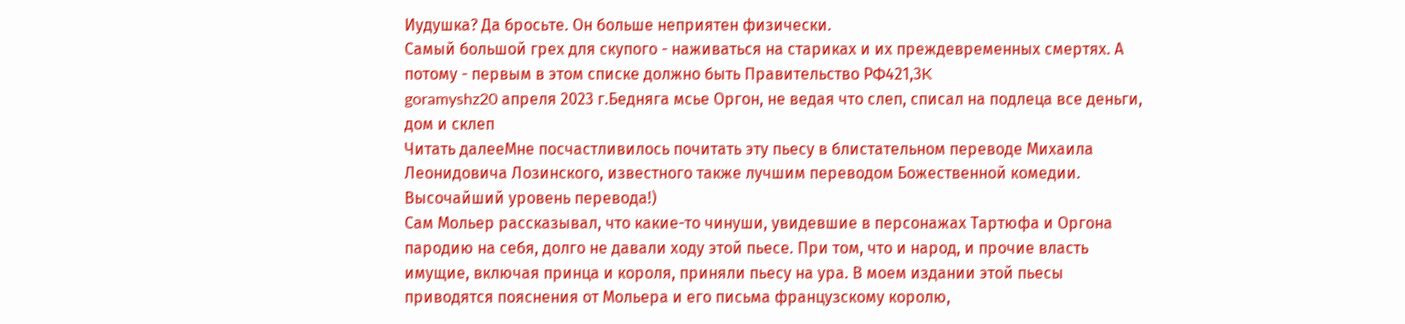Иудушка? Да бросьте. Он больше неприятен физически.
Самый большой грех для скупого - наживаться на стариках и их преждевременных смертях. А потому - первым в этом списке должно быть Правительство РФ421,3K
goramyshz20 апреля 2023 г.Бедняга мсье Оргон, не ведая что слеп, списал на подлеца все деньги, дом и склеп
Читать далееМне посчастливилось почитать эту пьесу в блистательном переводе Михаила Леонидовича Лозинского, известного также лучшим переводом Божественной комедии. Высочайший уровень перевода!)
Сам Мольер рассказывал, что какие-то чинуши, увидевшие в персонажах Тартюфа и Оргона пародию на себя, долго не давали ходу этой пьесе. При том, что и народ, и прочие власть имущие, включая принца и короля, приняли пьесу на ура. В моем издании этой пьесы приводятся пояснения от Мольера и его письма французскому королю,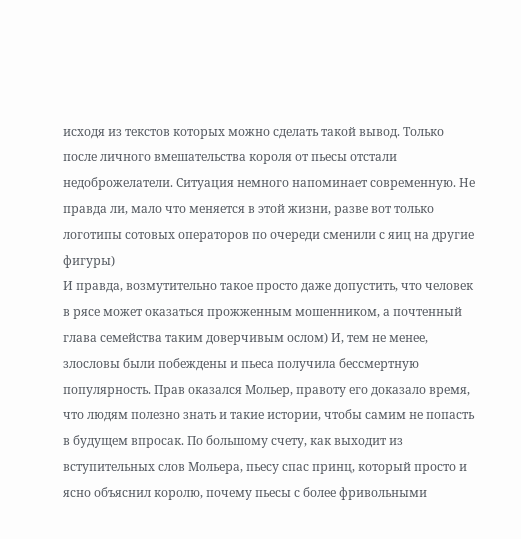исходя из текстов которых можно сделать такой вывод. Только после личного вмешательства короля от пьесы отстали недоброжелатели. Ситуация немного напоминает современную. Не правда ли, мало что меняется в этой жизни, разве вот только логотипы сотовых операторов по очереди сменили с яиц на другие фигуры)
И правда, возмутительно такое просто даже допустить, что человек в рясе может оказаться прожженным мошенником, а почтенный глава семейства таким доверчивым ослом) И, тем не менее, злословы были побеждены и пьеса получила бессмертную популярность. Прав оказался Мольер, правоту его доказало время, что людям полезно знать и такие истории, чтобы самим не попасть в будущем впросак. По большому счету, как выходит из вступительных слов Мольера, пьесу спас принц, который просто и ясно объяснил королю, почему пьесы с более фривольными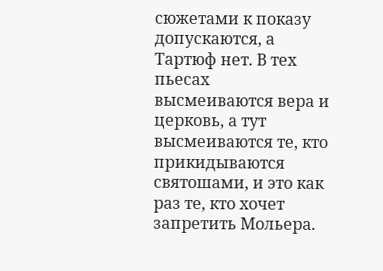сюжетами к показу допускаются, а Тартюф нет. В тех пьесах высмеиваются вера и церковь, а тут высмеиваются те, кто прикидываются святошами, и это как раз те, кто хочет запретить Мольера.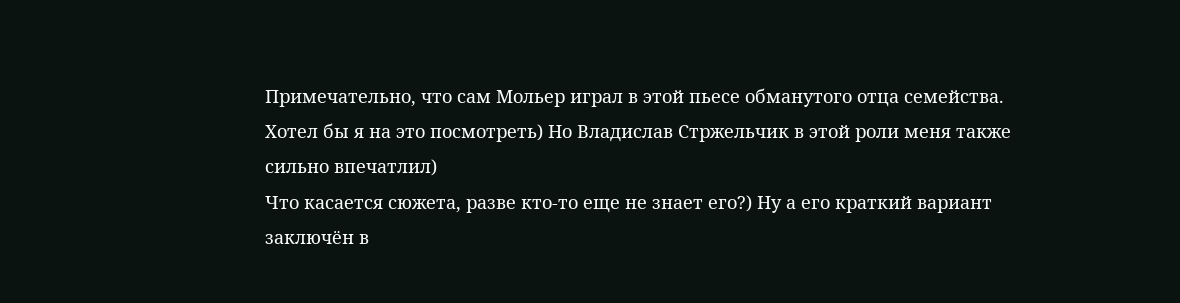Примечательно, что сам Мольер играл в этой пьесе обманутого отца семейства. Хотел бы я на это посмотреть) Но Владислав Стржельчик в этой роли меня также сильно впечатлил)
Что касается сюжета, разве кто-то еще не знает его?) Ну а его краткий вариант заключён в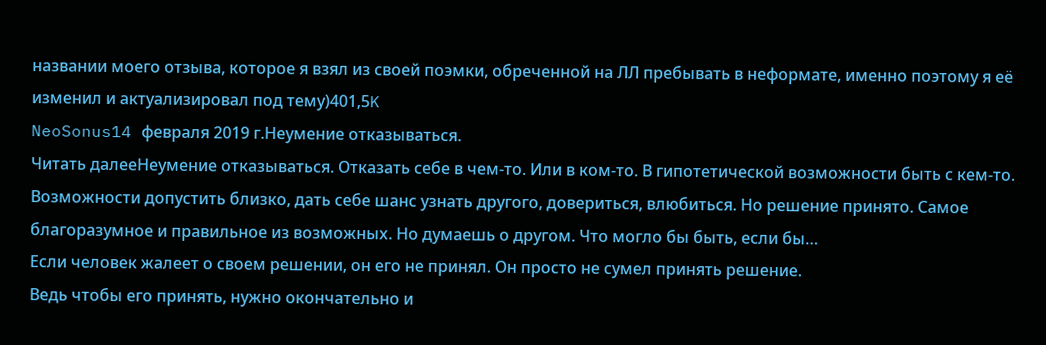названии моего отзыва, которое я взял из своей поэмки, обреченной на ЛЛ пребывать в неформате, именно поэтому я её изменил и актуализировал под тему)401,5K
NeoSonus14 февраля 2019 г.Неумение отказываться.
Читать далееНеумение отказываться. Отказать себе в чем-то. Или в ком-то. В гипотетической возможности быть с кем-то. Возможности допустить близко, дать себе шанс узнать другого, довериться, влюбиться. Но решение принято. Самое благоразумное и правильное из возможных. Но думаешь о другом. Что могло бы быть, если бы…
Если человек жалеет о своем решении, он его не принял. Он просто не сумел принять решение.
Ведь чтобы его принять, нужно окончательно и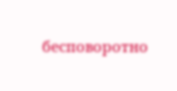бесповоротно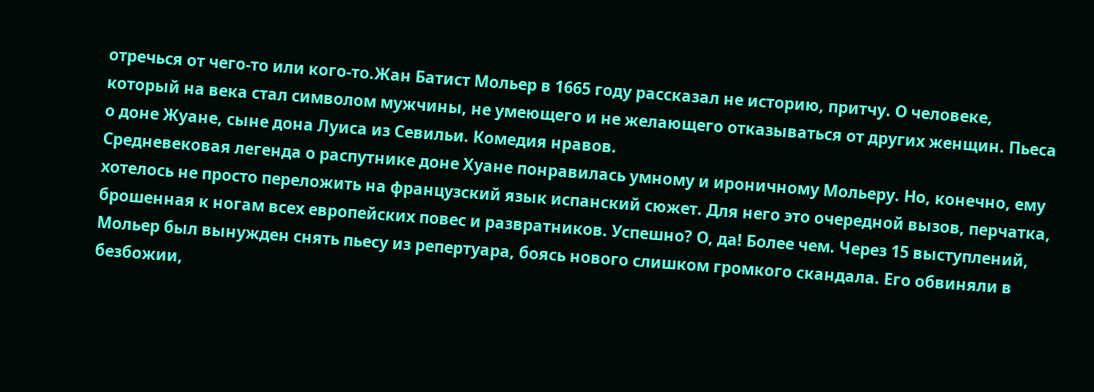отречься от чего-то или кого-то.Жан Батист Мольер в 1665 году рассказал не историю, притчу. О человеке, который на века стал символом мужчины, не умеющего и не желающего отказываться от других женщин. Пьеса о доне Жуане, сыне дона Луиса из Севильи. Комедия нравов.
Средневековая легенда о распутнике доне Хуане понравилась умному и ироничному Мольеру. Но, конечно, ему хотелось не просто переложить на французский язык испанский сюжет. Для него это очередной вызов, перчатка, брошенная к ногам всех европейских повес и развратников. Успешно? О, да! Более чем. Через 15 выступлений, Мольер был вынужден снять пьесу из репертуара, боясь нового слишком громкого скандала. Его обвиняли в безбожии,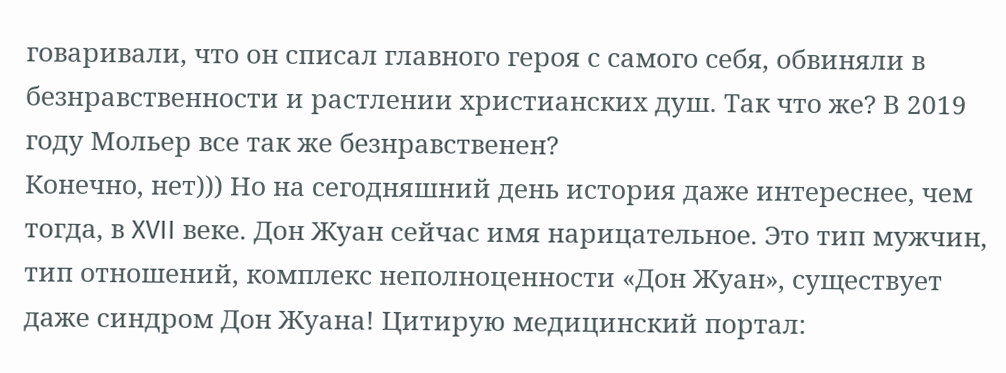говаривали, что он списал главного героя с самого себя, обвиняли в безнравственности и растлении христианских душ. Так что же? В 2019 году Мольер все так же безнравственен?
Конечно, нет))) Но на сегодняшний день история даже интереснее, чем тогда, в XVII веке. Дон Жуан сейчас имя нарицательное. Это тип мужчин, тип отношений, комплекс неполноценности «Дон Жуан», существует даже синдром Дон Жуана! Цитирую медицинский портал: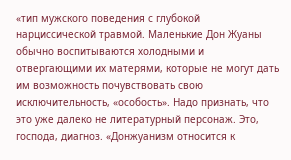«тип мужского поведения с глубокой нарциссической травмой. Маленькие Дон Жуаны обычно воспитываются холодными и отвергающими их матерями, которые не могут дать им возможность почувствовать свою исключительность, «особость». Надо признать, что это уже далеко не литературный персонаж. Это, господа, диагноз. «Донжуанизм относится к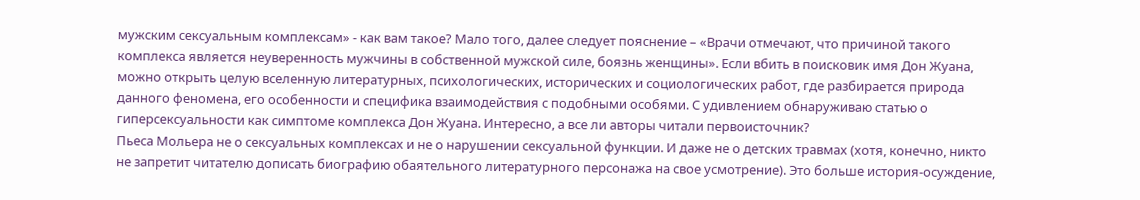мужским сексуальным комплексам» - как вам такое? Мало того, далее следует пояснение – «Врачи отмечают, что причиной такого комплекса является неуверенность мужчины в собственной мужской силе, боязнь женщины». Если вбить в поисковик имя Дон Жуана, можно открыть целую вселенную литературных, психологических, исторических и социологических работ, где разбирается природа данного феномена, его особенности и специфика взаимодействия с подобными особями. С удивлением обнаруживаю статью о гиперсексуальности как симптоме комплекса Дон Жуана. Интересно, а все ли авторы читали первоисточник?
Пьеса Мольера не о сексуальных комплексах и не о нарушении сексуальной функции. И даже не о детских травмах (хотя, конечно, никто не запретит читателю дописать биографию обаятельного литературного персонажа на свое усмотрение). Это больше история-осуждение,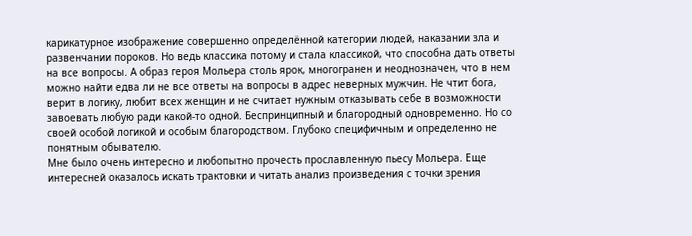карикатурное изображение совершенно определённой категории людей, наказании зла и развенчании пороков. Но ведь классика потому и стала классикой, что способна дать ответы на все вопросы. А образ героя Мольера столь ярок, многогранен и неоднозначен, что в нем можно найти едва ли не все ответы на вопросы в адрес неверных мужчин. Не чтит бога, верит в логику, любит всех женщин и не считает нужным отказывать себе в возможности завоевать любую ради какой-то одной. Беспринципный и благородный одновременно. Но со своей особой логикой и особым благородством. Глубоко специфичным и определенно не понятным обывателю.
Мне было очень интересно и любопытно прочесть прославленную пьесу Мольера. Еще интересней оказалось искать трактовки и читать анализ произведения с точки зрения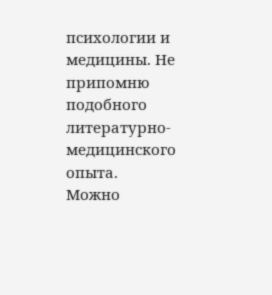психологии и медицины. Не припомню подобного литературно-медицинского опыта.
Можно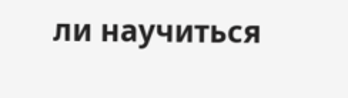ли научиться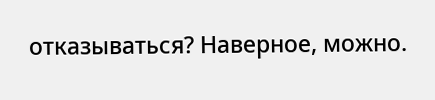отказываться? Наверное, можно.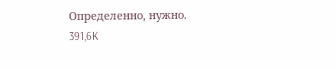Определенно, нужно.
391,6K